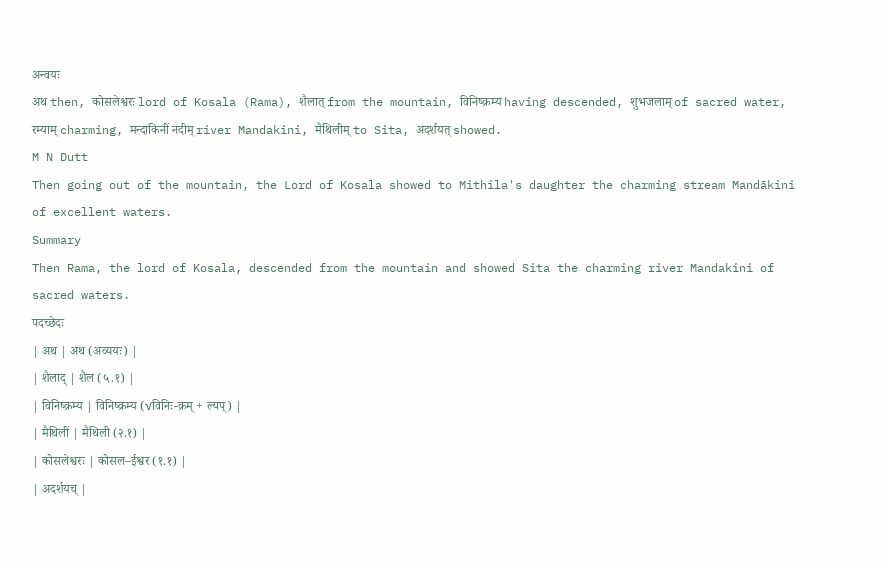अन्वयः
अथ then, कोसलेश्वरः lord of Kosala (Rama), शैलात् from the mountain, विनिष्क्रम्य having descended, शुभजलाम् of sacred water, रम्याम् charming, मन्दाकिनीं नदीम् river Mandakini, मैथिलीम् to Sita, अदर्शयत् showed.
M N Dutt
Then going out of the mountain, the Lord of Kosala showed to Mithila's daughter the charming stream Mandākini of excellent waters.
Summary
Then Rama, the lord of Kosala, descended from the mountain and showed Sita the charming river Mandakini of sacred waters.
पदच्छेदः
| अथ | अथ (अव्ययः) |
| शैलाद् | शैल (५.१) |
| विनिष्क्रम्य | विनिष्क्रम्य (√विनिः-क्रम् + ल्यप्) |
| मैथिलीं | मैथिली (२.१) |
| कोसलेश्वरः | कोसल–ईश्वर (१.१) |
| अदर्शयच् |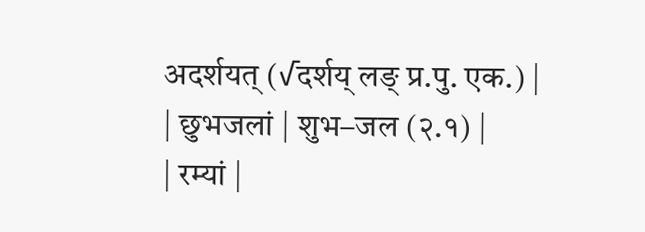अदर्शयत् (√दर्शय् लङ् प्र.पु. एक.) |
| छुभजलां | शुभ–जल (२.१) |
| रम्यां |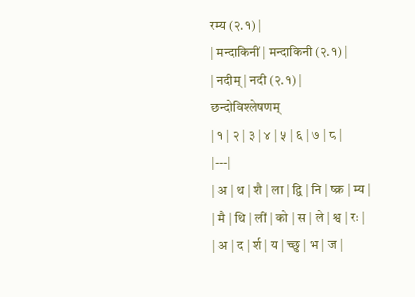रम्य (२.१) |
| मन्दाकिनीं | मन्दाकिनी (२.१) |
| नदीम् | नदी (२.१) |
छन्दोविश्लेषणम्
| १ | २ | ३ | ४ | ५ | ६ | ७ | ८ |
|---|
| अ | थ | शै | ला | द्वि | नि | ष्क्र | म्य |
| मै | थि | लीं | को | स | ले | श्व | रः |
| अ | द | र्श | य | च्छु | भ | ज |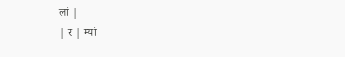लां |
| र | म्यां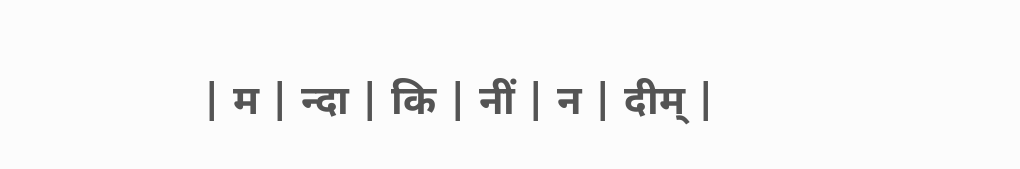| म | न्दा | कि | नीं | न | दीम् |